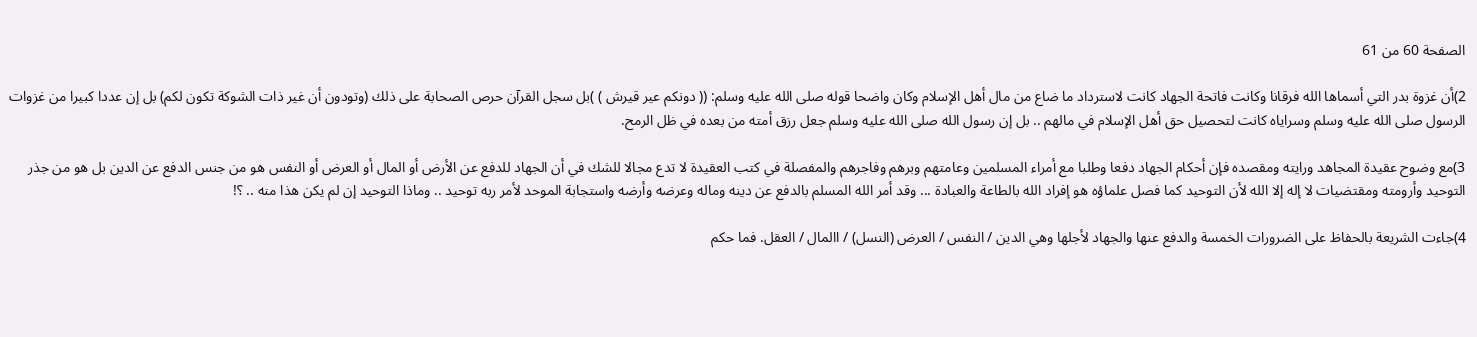الصفحة 60 من 61

2)أن غزوة بدر التي أسماها الله فرقانا وكانت فاتحة الجهاد كانت لاسترداد ما ضاع من مال أهل الإسلام وكان واضحا قوله صلى الله عليه وسلم: (( دونكم عير قيرش ) )بل سجل القرآن حرص الصحابة على ذلك (وتودون أن غير ذات الشوكة تكون لكم) بل إن عددا كبيرا من غزوات الرسول صلى الله عليه وسلم وسراياه كانت لتحصيل حق أهل الإسلام في مالهم .. بل إن رسول الله صلى الله عليه وسلم جعل رزق أمته من بعده في ظل الرمح.

3)مع وضوح عقيدة المجاهد ورايته ومقصده فإن أحكام الجهاد دفعا وطلبا مع أمراء المسلمين وعامتهم وبرهم وفاجرهم والمفصلة في كتب العقيدة لا تدع مجالا للشك في أن الجهاد للدفع عن الأرض أو المال أو العرض أو النفس هو من جنس الدفع عن الدين بل هو من جذر التوحيد وأرومته ومقتضيات لا إله إلا الله لأن التوحيد كما فصل علماؤه هو إفراد الله بالطاعة والعبادة ... وقد أمر الله المسلم بالدفع عن دينه وماله وعرضه وأرضه واستجابة الموحد لأمر ربه توحيد .. وماذا التوحيد إن لم يكن هذا منه .. ؟!

4)جاءت الشريعة بالحفاظ على الضرورات الخمسة والدفع عنها والجهاد لأجلها وهي الدين / النفس / العرض (النسل) / االمال / العقل. فما حكم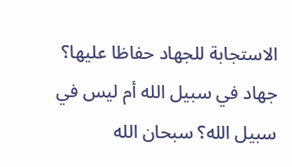الاستجابة للجهاد حفاظا عليها؟ جهاد في سبيل الله أم ليس في سبيل الله؟ سبحان الله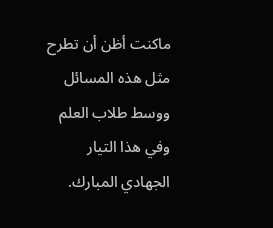ماكنت أظن أن تطرح مثل هذه المسائل ووسط طلاب العلم وفي هذا التيار الجهادي المبارك.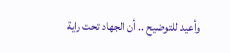وأعيد للتوضيح .. أن الجهاد تحت راية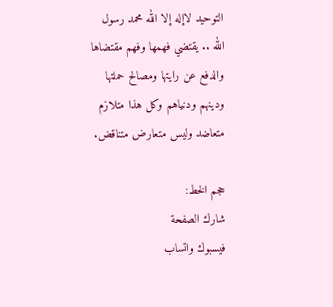التوحيد لاإله إلا الله محمد رسول الله .. يقتضي فهمها وفهم مقتضاها والدفع عن رايتها ومصالح حملتها ودينهم ودنياهم وكل هذا متلازم متعاضد وليس متعارض متناقض.

حجم الخط:
شارك الصفحة
فيسبوك واتساب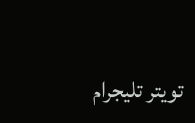تويتر تليجرام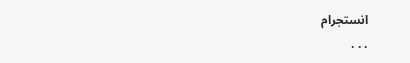انستجرام
. . .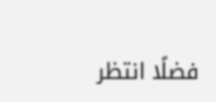فضلًا انتظر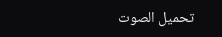تحميل الصوت